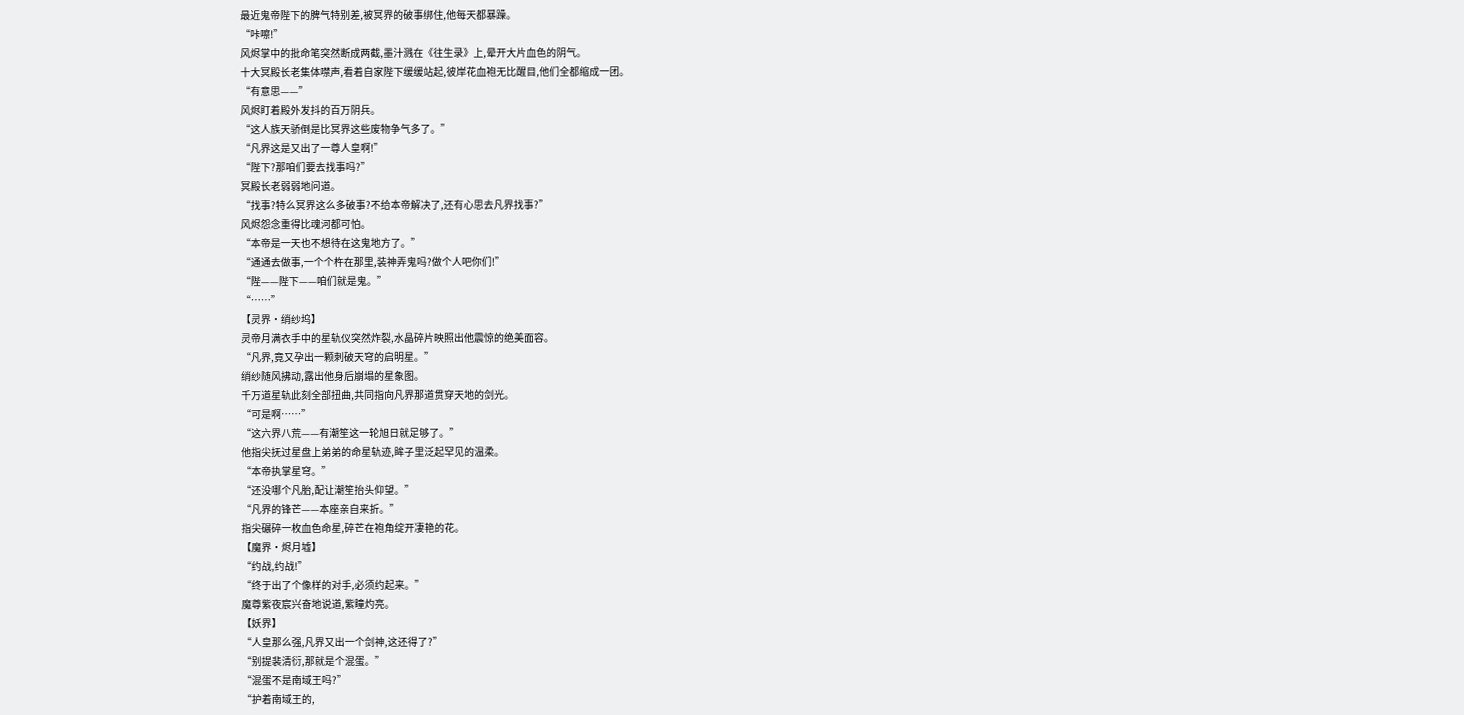最近鬼帝陛下的脾气特别差,被冥界的破事绑住,他每天都暴躁。
“咔嚓!”
风烬掌中的批命笔突然断成两截,墨汁溅在《往生录》上,晕开大片血色的阴气。
十大冥殿长老集体噤声,看着自家陛下缓缓站起,彼岸花血袍无比醒目,他们全都缩成一团。
“有意思——”
风烬盯着殿外发抖的百万阴兵。
“这人族天骄倒是比冥界这些废物争气多了。”
“凡界这是又出了一尊人皇啊!”
“陛下?那咱们要去找事吗?”
冥殿长老弱弱地问道。
“找事?特么冥界这么多破事?不给本帝解决了,还有心思去凡界找事?”
风烬怨念重得比魂河都可怕。
“本帝是一天也不想待在这鬼地方了。”
“通通去做事,一个个杵在那里,装神弄鬼吗?做个人吧你们!”
“陛——陛下——咱们就是鬼。”
“……”
【灵界·绡纱坞】
灵帝月满衣手中的星轨仪突然炸裂,水晶碎片映照出他震惊的绝美面容。
“凡界,竟又孕出一颗刺破天穹的启明星。”
绡纱随风拂动,露出他身后崩塌的星象图。
千万道星轨此刻全部扭曲,共同指向凡界那道贯穿天地的剑光。
“可是啊……”
“这六界八荒——有潮笙这一轮旭日就足够了。”
他指尖抚过星盘上弟弟的命星轨迹,眸子里泛起罕见的温柔。
“本帝执掌星穹。”
“还没哪个凡胎,配让潮笙抬头仰望。”
“凡界的锋芒——本座亲自来折。”
指尖碾碎一枚血色命星,碎芒在袍角绽开凄艳的花。
【魔界·烬月墟】
“约战,约战!”
“终于出了个像样的对手,必须约起来。”
魔尊紫夜宸兴奋地说道,紫瞳灼亮。
【妖界】
“人皇那么强,凡界又出一个剑神,这还得了?”
“别提裴清衍,那就是个混蛋。”
“混蛋不是南域王吗?”
“护着南域王的,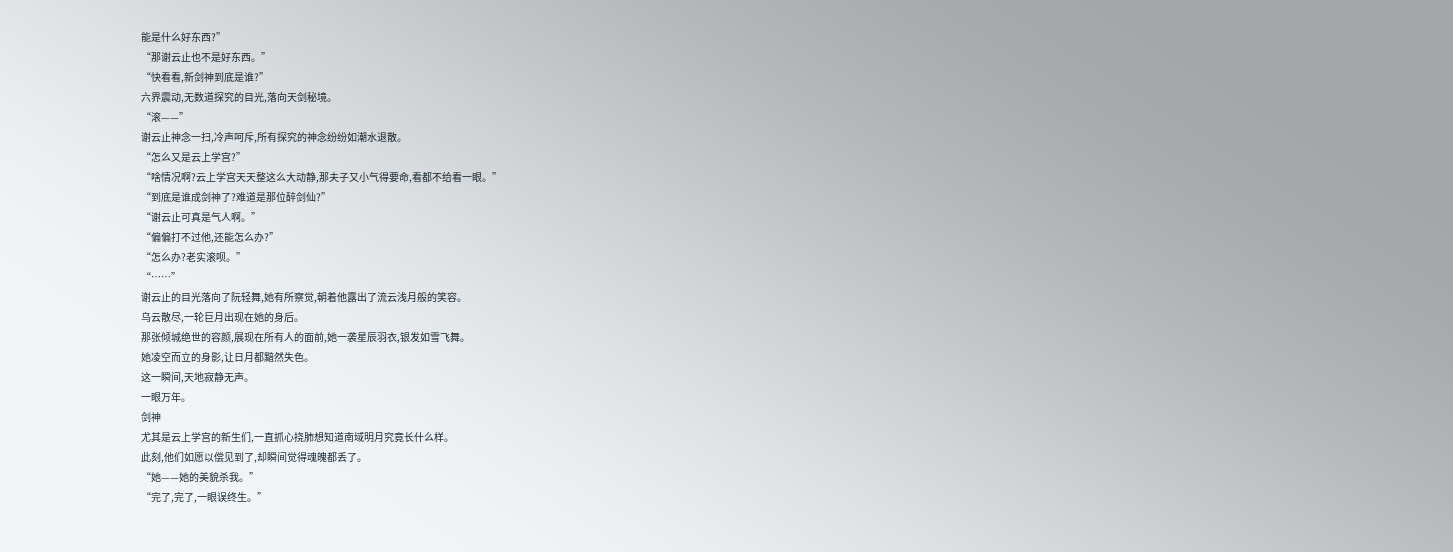能是什么好东西?”
“那谢云止也不是好东西。”
“快看看,新剑神到底是谁?”
六界震动,无数道探究的目光,落向天剑秘境。
“滚——”
谢云止神念一扫,冷声呵斥,所有探究的神念纷纷如潮水退散。
“怎么又是云上学宫?”
“啥情况啊?云上学宫天天整这么大动静,那夫子又小气得要命,看都不给看一眼。”
“到底是谁成剑神了?难道是那位醉剑仙?”
“谢云止可真是气人啊。”
“偏偏打不过他,还能怎么办?”
“怎么办?老实滚呗。”
“……”
谢云止的目光落向了阮轻舞,她有所察觉,朝着他露出了流云浅月般的笑容。
乌云散尽,一轮巨月出现在她的身后。
那张倾城绝世的容颜,展现在所有人的面前,她一袭星辰羽衣,银发如雪飞舞。
她凌空而立的身影,让日月都黯然失色。
这一瞬间,天地寂静无声。
一眼万年。
剑神
尤其是云上学宫的新生们,一直抓心挠肺想知道南域明月究竟长什么样。
此刻,他们如愿以偿见到了,却瞬间觉得魂魄都丢了。
“她——她的美貌杀我。”
“完了,完了,一眼误终生。”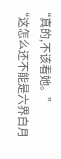“真的,不该看她。”
“这怎么还不能是六界白月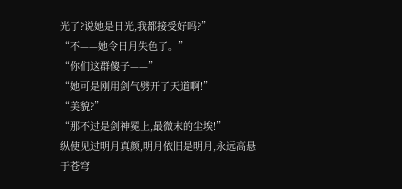光了?说她是日光,我都接受好吗?”
“不——她令日月失色了。”
“你们这群傻子——”
“她可是刚用剑气劈开了天道啊!”
“美貌?”
“那不过是剑神冕上,最微末的尘埃!”
纵使见过明月真颜,明月依旧是明月,永远高悬于苍穹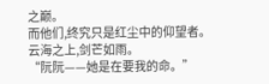之巅。
而他们,终究只是红尘中的仰望者。
云海之上,剑芒如雨。
“阮阮——她是在要我的命。”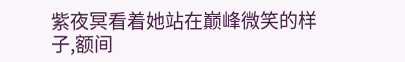紫夜冥看着她站在巅峰微笑的样子,额间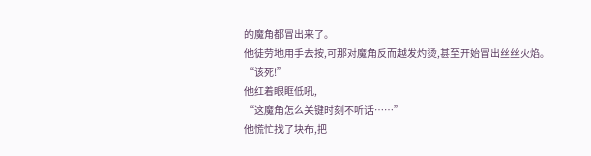的魔角都冒出来了。
他徒劳地用手去按,可那对魔角反而越发灼烫,甚至开始冒出丝丝火焰。
“该死!”
他红着眼眶低吼,
“这魔角怎么关键时刻不听话……”
他慌忙找了块布,把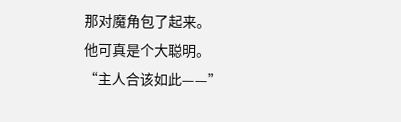那对魔角包了起来。
他可真是个大聪明。
“主人合该如此——”